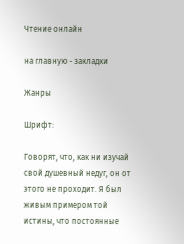Чтение онлайн

на главную - закладки

Жанры

Шрифт:

Говорят, что, как ни изучай свой душевный недуг, он от этого не проходит. Я был живым примером той истины, что постоянные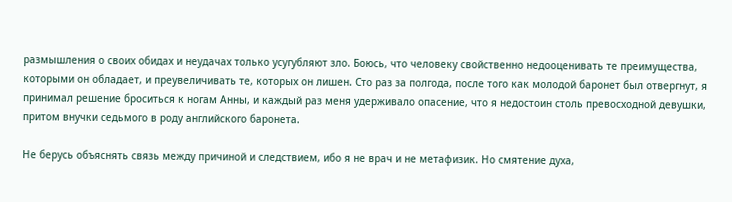размышления о своих обидах и неудачах только усугубляют зло. Боюсь, что человеку свойственно недооценивать те преимущества, которыми он обладает, и преувеличивать те, которых он лишен. Сто раз за полгода, после того как молодой баронет был отвергнут, я принимал решение броситься к ногам Анны, и каждый раз меня удерживало опасение, что я недостоин столь превосходной девушки, притом внучки седьмого в роду английского баронета.

Не берусь объяснять связь между причиной и следствием, ибо я не врач и не метафизик. Но смятение духа,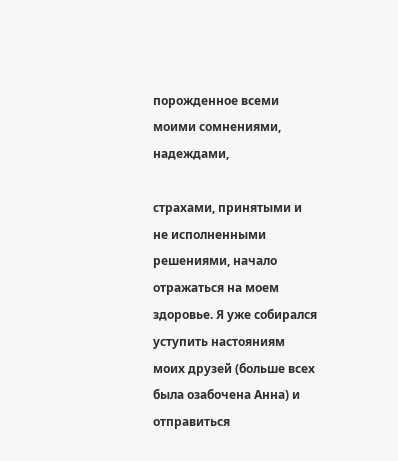порожденное всеми моими сомнениями, надеждами,

страхами, принятыми и не исполненными решениями, начало отражаться на моем здоровье. Я уже собирался уступить настояниям моих друзей (больше всех была озабочена Анна) и отправиться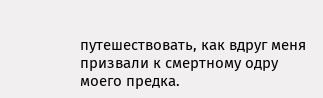путешествовать, как вдруг меня призвали к смертному одру моего предка.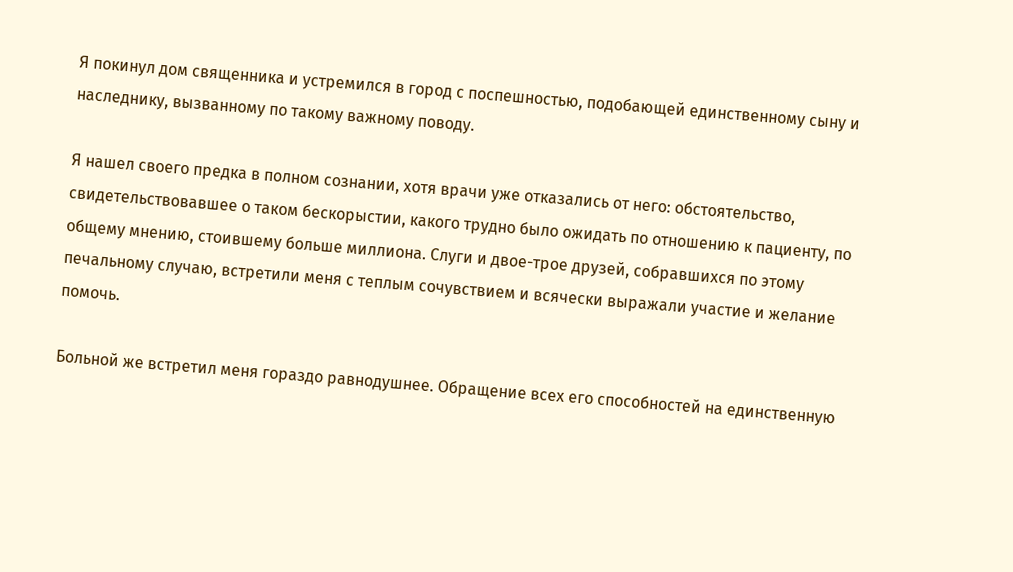Я покинул дом священника и устремился в город с поспешностью, подобающей единственному сыну и наследнику, вызванному по такому важному поводу.

Я нашел своего предка в полном сознании, хотя врачи уже отказались от него: обстоятельство, свидетельствовавшее о таком бескорыстии, какого трудно было ожидать по отношению к пациенту, по общему мнению, стоившему больше миллиона. Слуги и двое-трое друзей, собравшихся по этому печальному случаю, встретили меня с теплым сочувствием и всячески выражали участие и желание помочь.

Больной же встретил меня гораздо равнодушнее. Обращение всех его способностей на единственную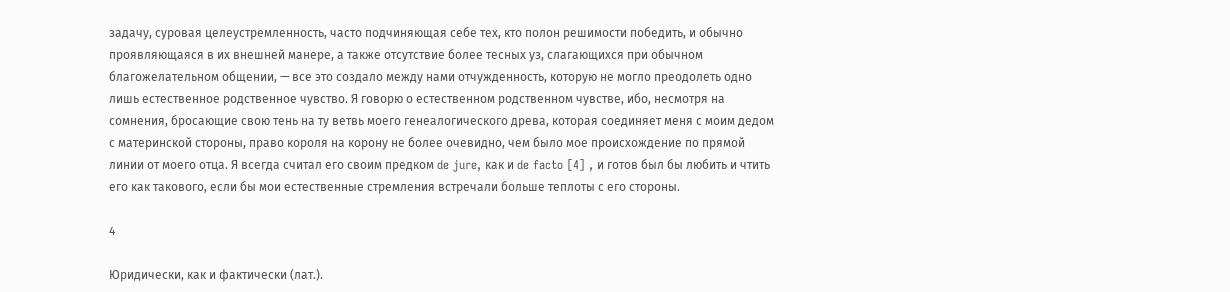задачу, суровая целеустремленность, часто подчиняющая себе тех, кто полон решимости победить, и обычно проявляющаяся в их внешней манере, а также отсутствие более тесных уз, слагающихся при обычном благожелательном общении, — все это создало между нами отчужденность, которую не могло преодолеть одно лишь естественное родственное чувство. Я говорю о естественном родственном чувстве, ибо, несмотря на сомнения, бросающие свою тень на ту ветвь моего генеалогического древа, которая соединяет меня с моим дедом с материнской стороны, право короля на корону не более очевидно, чем было мое происхождение по прямой линии от моего отца. Я всегда считал его своим предком de jure, как и de facto [4] , и готов был бы любить и чтить его как такового, если бы мои естественные стремления встречали больше теплоты с его стороны.

4

Юридически, как и фактически (лат.).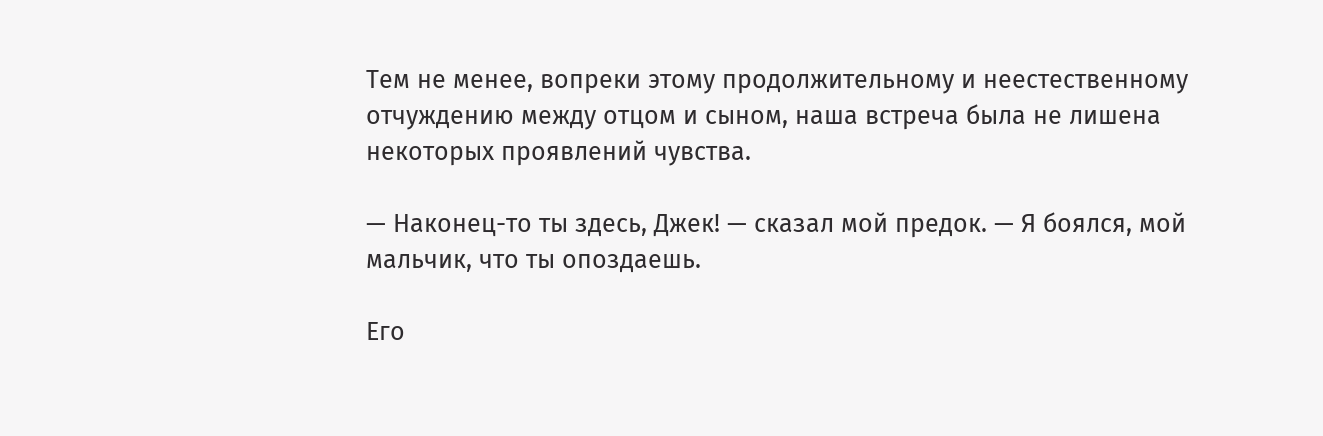Тем не менее, вопреки этому продолжительному и неестественному отчуждению между отцом и сыном, наша встреча была не лишена некоторых проявлений чувства.

— Наконец-то ты здесь, Джек! — сказал мой предок. — Я боялся, мой мальчик, что ты опоздаешь.

Его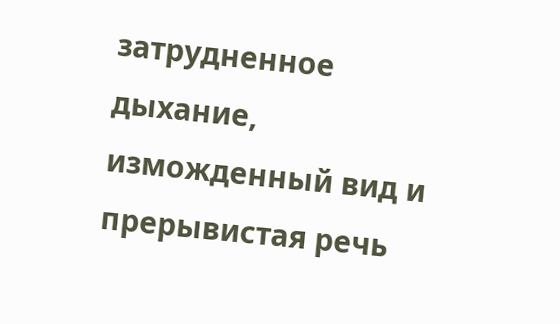затрудненное дыхание, изможденный вид и прерывистая речь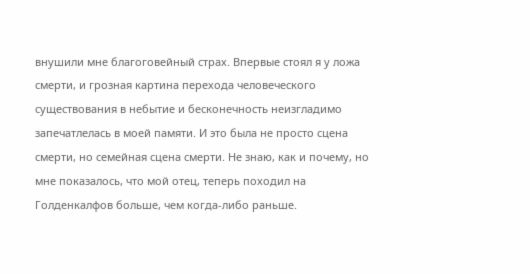внушили мне благоговейный страх. Впервые стоял я у ложа смерти, и грозная картина перехода человеческого существования в небытие и бесконечность неизгладимо запечатлелась в моей памяти. И это была не просто сцена смерти, но семейная сцена смерти. Не знаю, как и почему, но мне показалось, что мой отец, теперь походил на Голденкалфов больше, чем когда-либо раньше.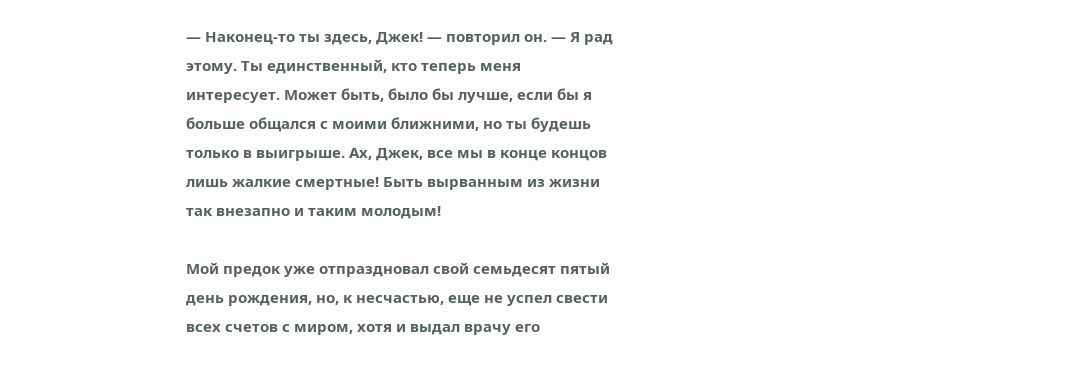— Наконец-то ты здесь, Джек! — повторил он. — Я рад этому. Ты единственный, кто теперь меня интересует. Может быть, было бы лучше, если бы я больше общался с моими ближними, но ты будешь только в выигрыше. Ах, Джек, все мы в конце концов лишь жалкие смертные! Быть вырванным из жизни так внезапно и таким молодым!

Мой предок уже отпраздновал свой семьдесят пятый день рождения, но, к несчастью, еще не успел свести всех счетов с миром, хотя и выдал врачу его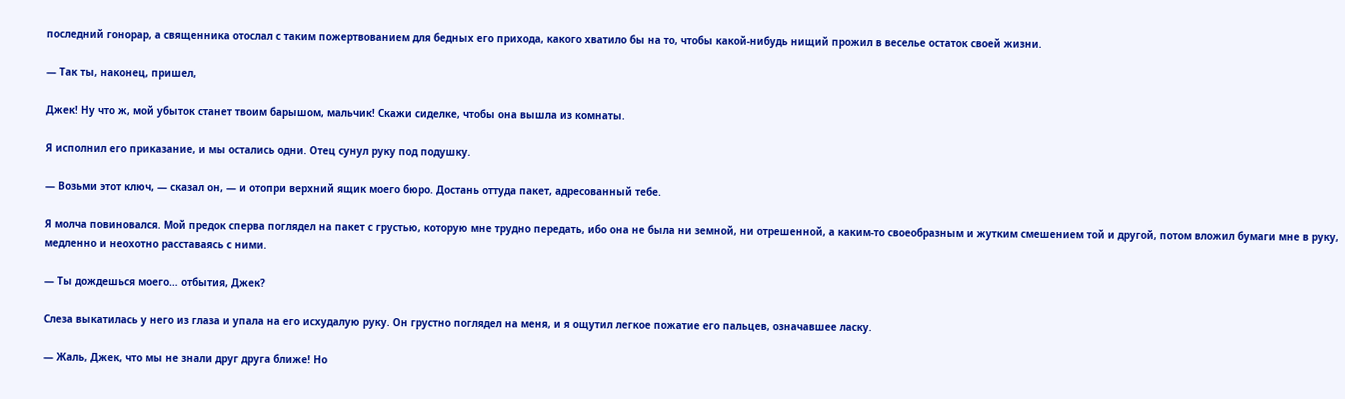последний гонорар, а священника отослал с таким пожертвованием для бедных его прихода, какого хватило бы на то, чтобы какой-нибудь нищий прожил в веселье остаток своей жизни.

— Так ты, наконец, пришел,

Джек! Ну что ж, мой убыток станет твоим барышом, мальчик! Скажи сиделке, чтобы она вышла из комнаты.

Я исполнил его приказание, и мы остались одни. Отец сунул руку под подушку.

— Возьми этот ключ, — сказал он, — и отопри верхний ящик моего бюро. Достань оттуда пакет, адресованный тебе.

Я молча повиновался. Мой предок сперва поглядел на пакет с грустью, которую мне трудно передать, ибо она не была ни земной, ни отрешенной, а каким-то своеобразным и жутким смешением той и другой, потом вложил бумаги мне в руку, медленно и неохотно расставаясь с ними.

— Ты дождешься моего… отбытия, Джек?

Слеза выкатилась у него из глаза и упала на его исхудалую руку. Он грустно поглядел на меня, и я ощутил легкое пожатие его пальцев, означавшее ласку.

— Жаль, Джек, что мы не знали друг друга ближе! Но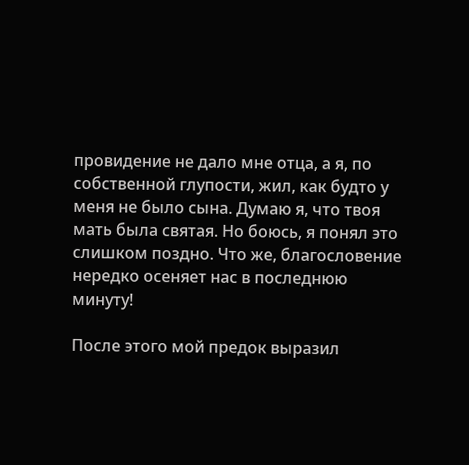провидение не дало мне отца, а я, по собственной глупости, жил, как будто у меня не было сына. Думаю я, что твоя мать была святая. Но боюсь, я понял это слишком поздно. Что же, благословение нередко осеняет нас в последнюю минуту!

После этого мой предок выразил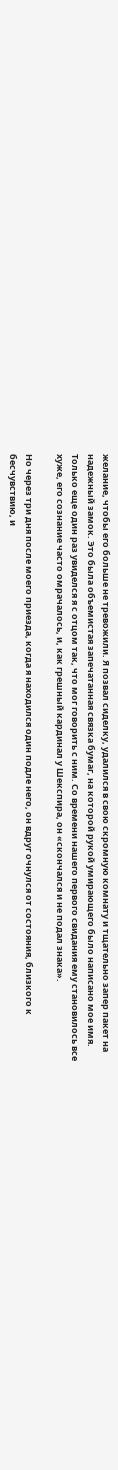желание, чтобы его больше не тревожили. Я позвал сиделку, удалился в свою скромную комнату и тщательно запер пакет на надежный замок. Это была объемистая запечатанная связка бумаг, на которой рукой умирающего было написано мое имя. Только еще один раз увиделся я с отцом так, что мог говорить с ним. Со времени нашего первого свидания ему становилось все хуже, его сознание часто омрачалось, и, как грешный кардинал у Шекспира, он «скончался и не подал знака».

Но через три дня после моего приезда, когда я находился один подле него, он вдруг очнулся от состояния, близкого к бесчувствию, и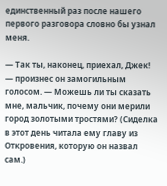единственный раз после нашего первого разговора словно бы узнал меня.

— Так ты, наконец, приехал, Джек! — произнес он замогильным голосом. — Можешь ли ты сказать мне, мальчик, почему они мерили город золотыми тростями? (Сиделка в этот день читала ему главу из Откровения, которую он назвал сам.)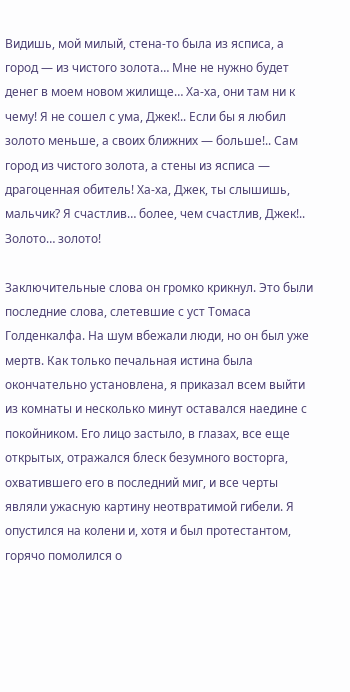Видишь, мой милый, стена-то была из ясписа, а город — из чистого золота… Мне не нужно будет денег в моем новом жилище… Ха-ха, они там ни к чему! Я не сошел с ума, Джек!.. Если бы я любил золото меньше, а своих ближних — больше!.. Сам город из чистого золота, а стены из ясписа — драгоценная обитель! Ха-ха, Джек, ты слышишь, мальчик? Я счастлив… более, чем счастлив, Джек!.. Золото… золото!

Заключительные слова он громко крикнул. Это были последние слова, слетевшие с уст Томаса Голденкалфа. На шум вбежали люди, но он был уже мертв. Как только печальная истина была окончательно установлена, я приказал всем выйти из комнаты и несколько минут оставался наедине с покойником. Его лицо застыло, в глазах, все еще открытых, отражался блеск безумного восторга, охватившего его в последний миг, и все черты являли ужасную картину неотвратимой гибели. Я опустился на колени и, хотя и был протестантом, горячо помолился о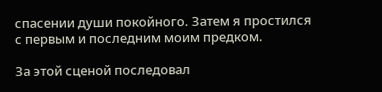спасении души покойного. Затем я простился с первым и последним моим предком.

За этой сценой последовал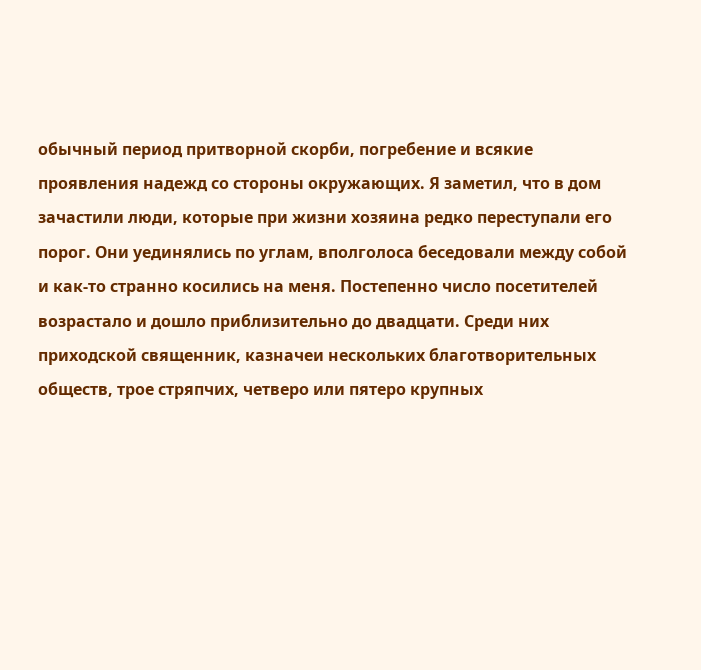обычный период притворной скорби, погребение и всякие проявления надежд со стороны окружающих. Я заметил, что в дом зачастили люди, которые при жизни хозяина редко переступали его порог. Они уединялись по углам, вполголоса беседовали между собой и как-то странно косились на меня. Постепенно число посетителей возрастало и дошло приблизительно до двадцати. Среди них приходской священник, казначеи нескольких благотворительных обществ, трое стряпчих, четверо или пятеро крупных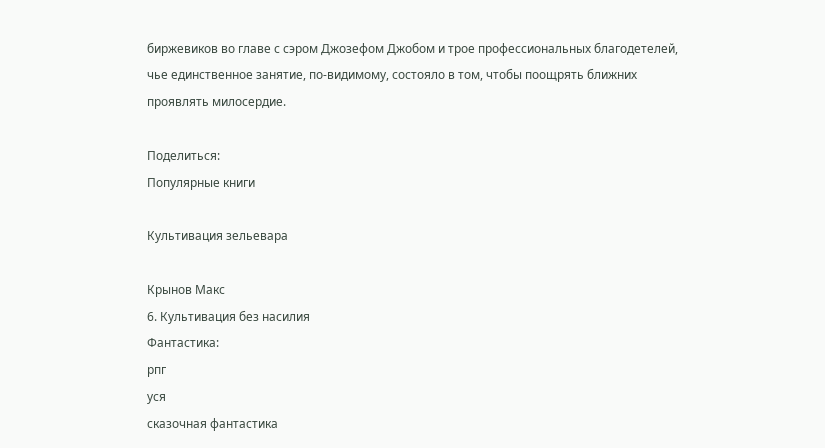биржевиков во главе с сэром Джозефом Джобом и трое профессиональных благодетелей, чье единственное занятие, по-видимому, состояло в том, чтобы поощрять ближних проявлять милосердие.

Поделиться:
Популярные книги

Культивация зельевара

Крынов Макс
6. Культивация без насилия
Фантастика:
рпг
уся
сказочная фантастика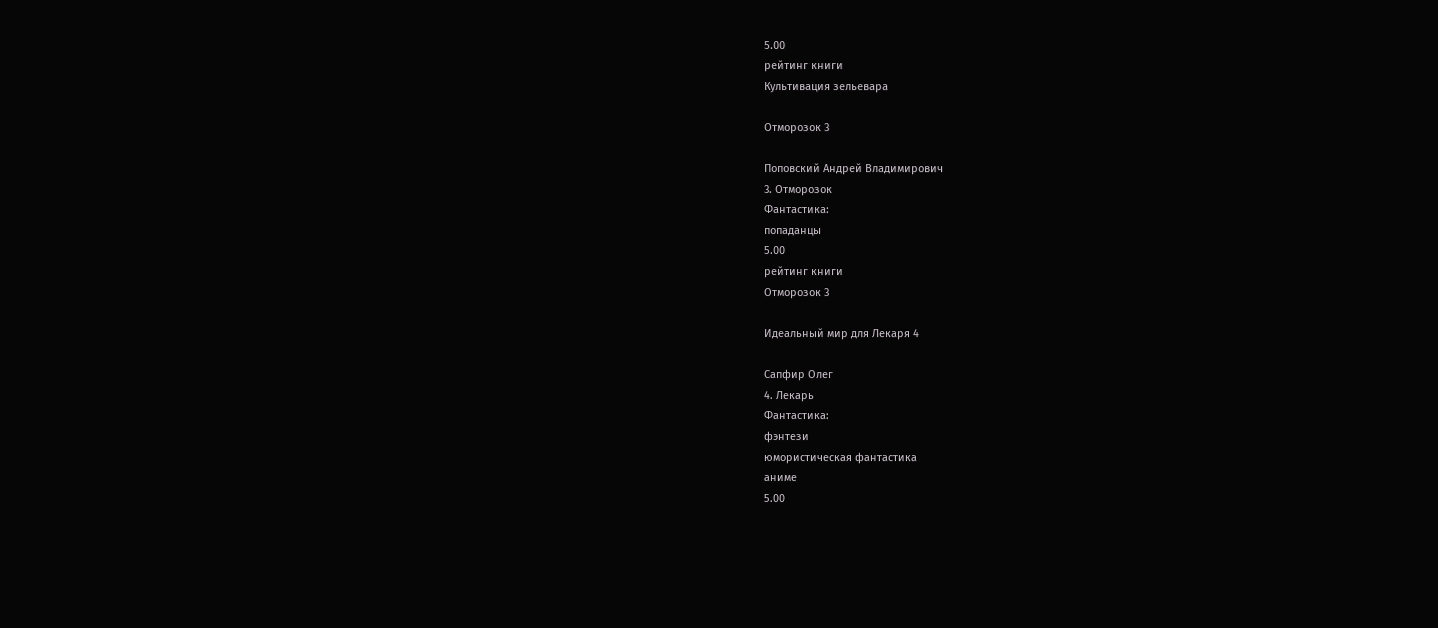5.00
рейтинг книги
Культивация зельевара

Отморозок 3

Поповский Андрей Владимирович
3. Отморозок
Фантастика:
попаданцы
5.00
рейтинг книги
Отморозок 3

Идеальный мир для Лекаря 4

Сапфир Олег
4. Лекарь
Фантастика:
фэнтези
юмористическая фантастика
аниме
5.00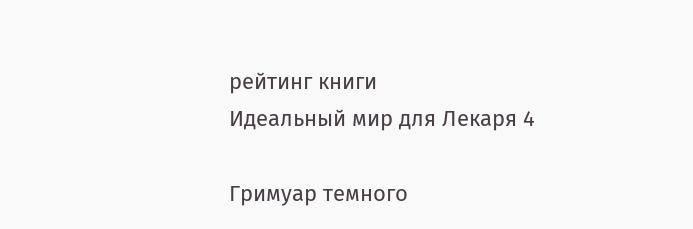рейтинг книги
Идеальный мир для Лекаря 4

Гримуар темного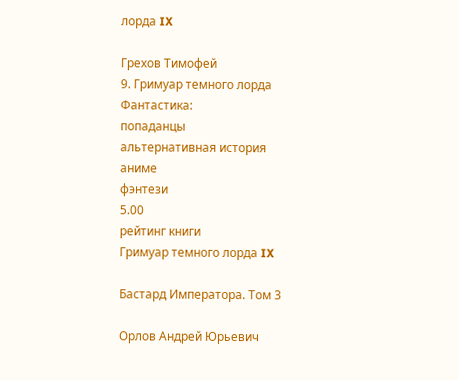лорда IX

Грехов Тимофей
9. Гримуар темного лорда
Фантастика:
попаданцы
альтернативная история
аниме
фэнтези
5.00
рейтинг книги
Гримуар темного лорда IX

Бастард Императора. Том 3

Орлов Андрей Юрьевич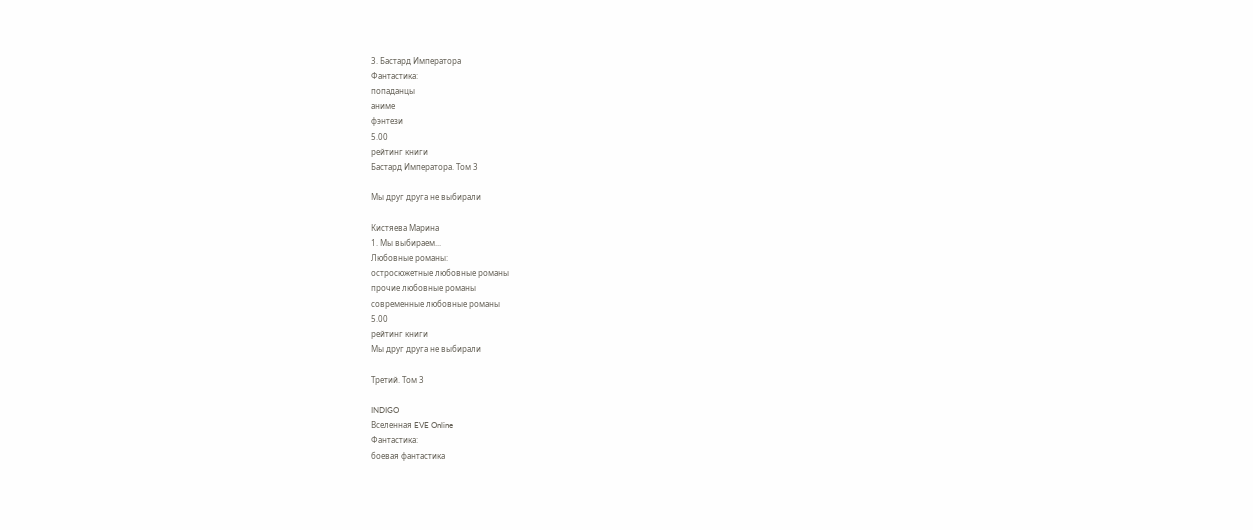3. Бастард Императора
Фантастика:
попаданцы
аниме
фэнтези
5.00
рейтинг книги
Бастард Императора. Том 3

Мы друг друга не выбирали

Кистяева Марина
1. Мы выбираем...
Любовные романы:
остросюжетные любовные романы
прочие любовные романы
современные любовные романы
5.00
рейтинг книги
Мы друг друга не выбирали

Третий. Том 3

INDIGO
Вселенная EVE Online
Фантастика:
боевая фантастика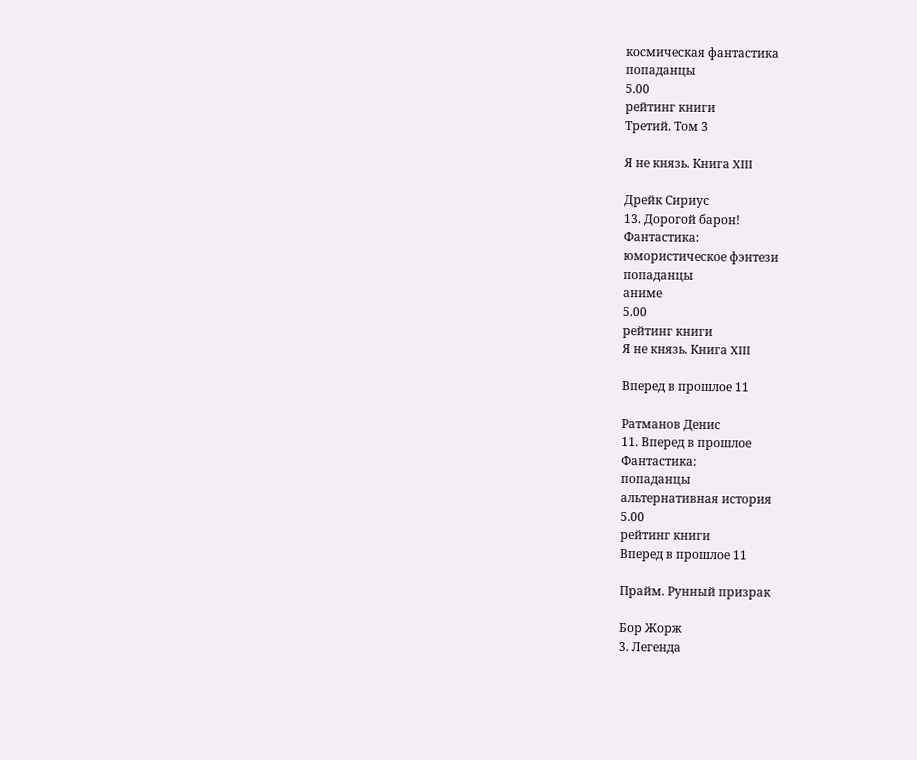космическая фантастика
попаданцы
5.00
рейтинг книги
Третий. Том 3

Я не князь. Книга XIII

Дрейк Сириус
13. Дорогой барон!
Фантастика:
юмористическое фэнтези
попаданцы
аниме
5.00
рейтинг книги
Я не князь. Книга XIII

Вперед в прошлое 11

Ратманов Денис
11. Вперед в прошлое
Фантастика:
попаданцы
альтернативная история
5.00
рейтинг книги
Вперед в прошлое 11

Прайм. Рунный призрак

Бор Жорж
3. Легенда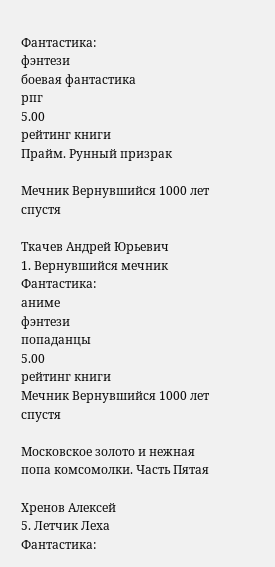Фантастика:
фэнтези
боевая фантастика
рпг
5.00
рейтинг книги
Прайм. Рунный призрак

Мечник Вернувшийся 1000 лет спустя

Ткачев Андрей Юрьевич
1. Вернувшийся мечник
Фантастика:
аниме
фэнтези
попаданцы
5.00
рейтинг книги
Мечник Вернувшийся 1000 лет спустя

Московское золото и нежная попа комсомолки. Часть Пятая

Хренов Алексей
5. Летчик Леха
Фантастика: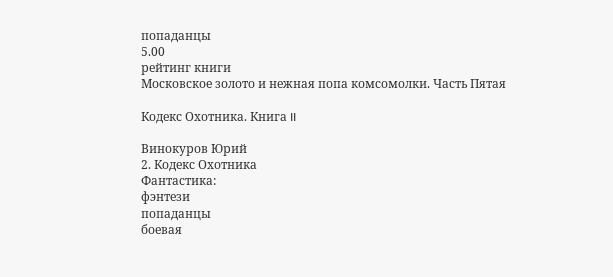попаданцы
5.00
рейтинг книги
Московское золото и нежная попа комсомолки. Часть Пятая

Кодекс Охотника. Книга II

Винокуров Юрий
2. Кодекс Охотника
Фантастика:
фэнтези
попаданцы
боевая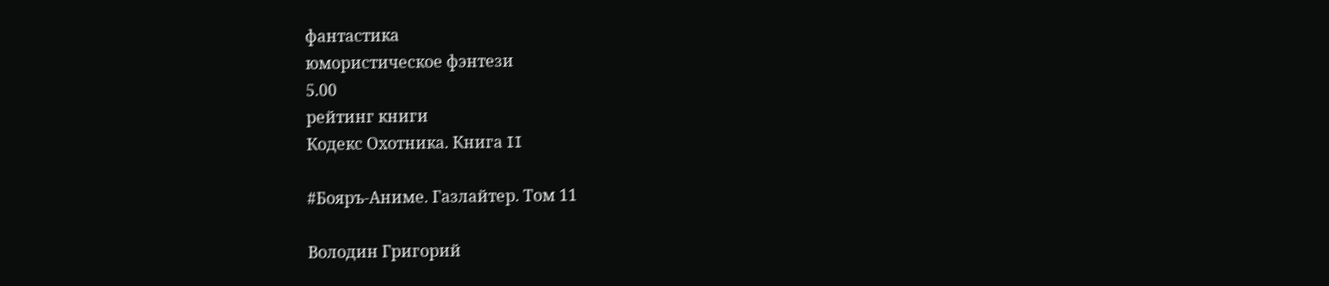фантастика
юмористическое фэнтези
5.00
рейтинг книги
Кодекс Охотника. Книга II

#Бояръ-Аниме. Газлайтер. Том 11

Володин Григорий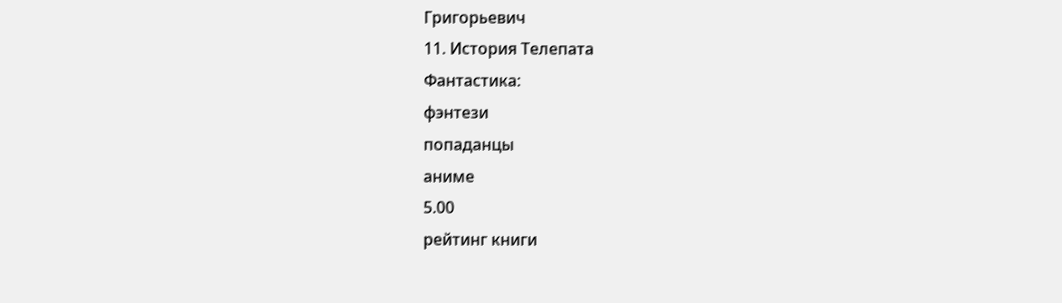Григорьевич
11. История Телепата
Фантастика:
фэнтези
попаданцы
аниме
5.00
рейтинг книги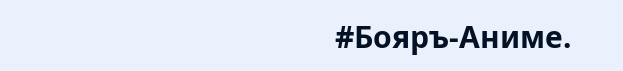#Бояръ-Аниме.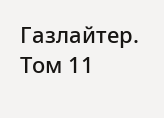Газлайтер. Том 11